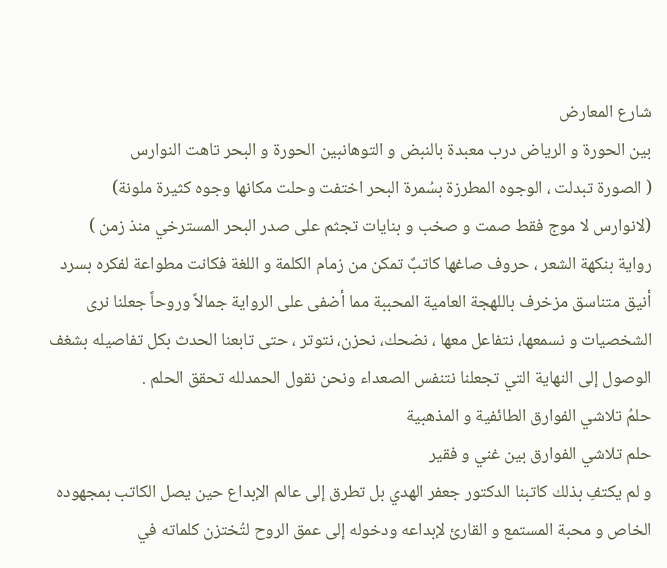شارع المعارض
بين الحورة و الرياض درب معبدة بالنبض و التوهانبين الحورة و البحر تاهت النوارس
( الصورة تبدلت ، الوجوه المطرزة بسُمرة البحر اختفت وحلت مكانها وجوه كثيرة ملونة)
(لانوارس لا موج فقط صمت و صخب و بنايات تجثم على صدر البحر المسترخي منذ زمن )
رواية بنكهة الشعر ، حروف صاغها كاتبٌ تمكن من زمام الكلمة و اللغة فكانت مطواعة لفكره بسرد أنيق متناسق مزخرف باللهجة العامية المحببة مما أضفى على الرواية جمالاً وروحاً جعلنا نرى الشخصيات و نسمعها، نتفاعل معها ، نضحك، نحزن، نتوتر ، حتى تابعنا الحدث بكل تفاصيله بشغف الوصول إلى النهاية التي تجعلنا نتنفس الصعداء ونحن نقول الحمدلله تحقق الحلم .
حلمُ تلاشي الفوارق الطائفية و المذهبية
حلم تلاشي الفوارق بين غني و فقير
و لم يكتفِ بذلك كاتبنا الدكتور جعفر الهدي بل تطرق إلى عالم الإبداع حين يصل الكاتب بمجهوده الخاص و محبة المستمع و القارئ لإبداعه ودخوله إلى عمق الروح لتُختزن كلماته في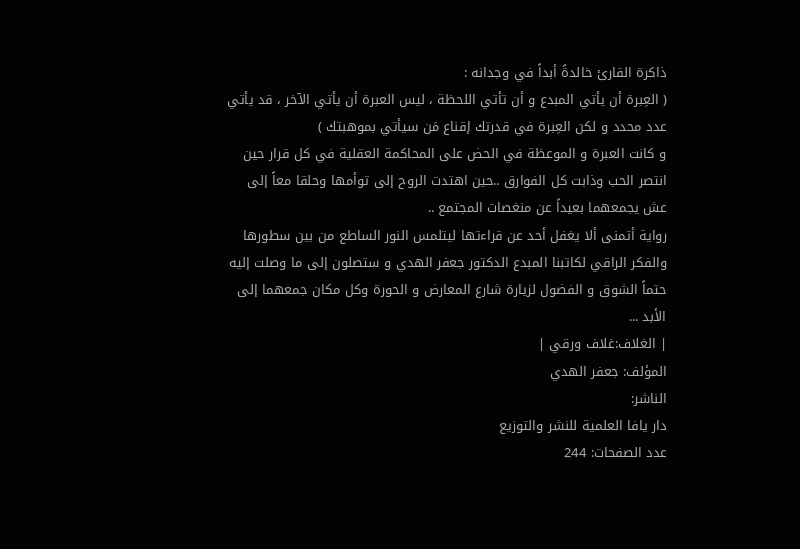ذاكرة القارئ خالدةً أبداً في وجدانه :
( العِبرة أن يأتي المبدع و أن تأتي اللحظة ، ليس العبرة أن يأتي الآخر ، قد يأتي عدد محدد و لكن العِبرة في قدرتك إقناع مَن سيأتي بموهبتك )
و كانت العبرة و الموعظة في الحض على المحاكمة العقلية في كل قرار حين انتصر الحب وذابت كل الفوارق ..حين اهتدت الروح إلى توأمها وحلقا معاً إلى عش يجمعهما بعيداً عن منغصات المجتمع ..
رواية أتمنى ألا يغفل أحد عن قراءتها ليتلمس النور الساطع من بين سطورها والفكر الراقي لكاتبنا المبدع الدكتور جعفر الهدي و ستصلون إلى ما وصلت إليه حتماً الشوق و الفضول لزيارة شارع المعارض و الحورة وكل مكان جمعهما إلى الأبد ...
| الغلاف:غلاف ورقي |
المؤلف: جعفر الهدي
الناشر:
دار يافا العلمية للنشر والتوزيع
عدد الصفحات: 244